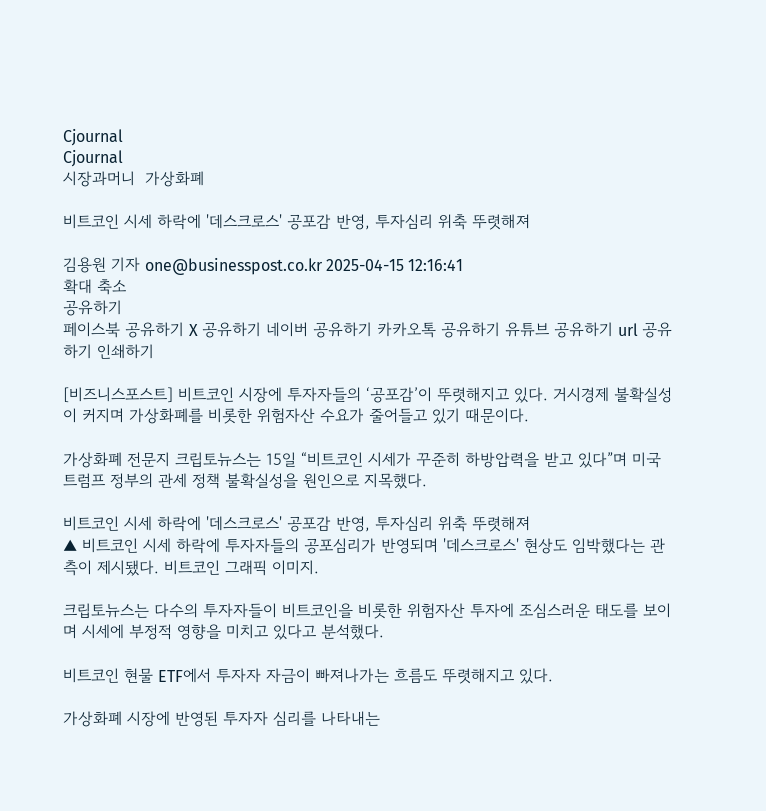Cjournal
Cjournal
시장과머니  가상화폐

비트코인 시세 하락에 '데스크로스' 공포감 반영, 투자심리 위축 뚜렷해져

김용원 기자 one@businesspost.co.kr 2025-04-15 12:16:41
확대 축소
공유하기
페이스북 공유하기 X 공유하기 네이버 공유하기 카카오톡 공유하기 유튜브 공유하기 url 공유하기 인쇄하기

[비즈니스포스트] 비트코인 시장에 투자자들의 ‘공포감’이 뚜렷해지고 있다. 거시경제 불확실성이 커지며 가상화폐를 비롯한 위험자산 수요가 줄어들고 있기 때문이다.

가상화폐 전문지 크립토뉴스는 15일 “비트코인 시세가 꾸준히 하방압력을 받고 있다”며 미국 트럼프 정부의 관세 정책 불확실성을 원인으로 지목했다.

비트코인 시세 하락에 '데스크로스' 공포감 반영, 투자심리 위축 뚜렷해져
▲ 비트코인 시세 하락에 투자자들의 공포심리가 반영되며 '데스크로스' 현상도 임박했다는 관측이 제시됐다. 비트코인 그래픽 이미지.

크립토뉴스는 다수의 투자자들이 비트코인을 비롯한 위험자산 투자에 조심스러운 태도를 보이며 시세에 부정적 영향을 미치고 있다고 분석했다.

비트코인 현물 ETF에서 투자자 자금이 빠져나가는 흐름도 뚜렷해지고 있다.

가상화폐 시장에 반영된 투자자 심리를 나타내는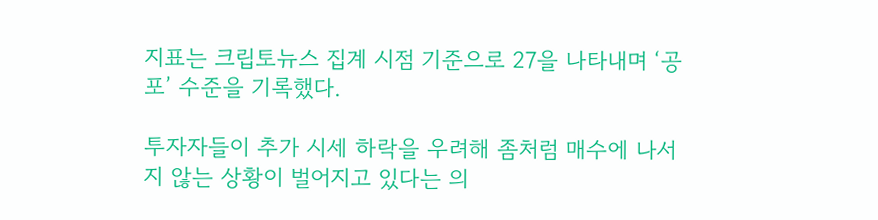지표는 크립토뉴스 집계 시점 기준으로 27을 나타내며 ‘공포’ 수준을 기록했다.

투자자들이 추가 시세 하락을 우려해 좀처럼 매수에 나서지 않는 상황이 벌어지고 있다는 의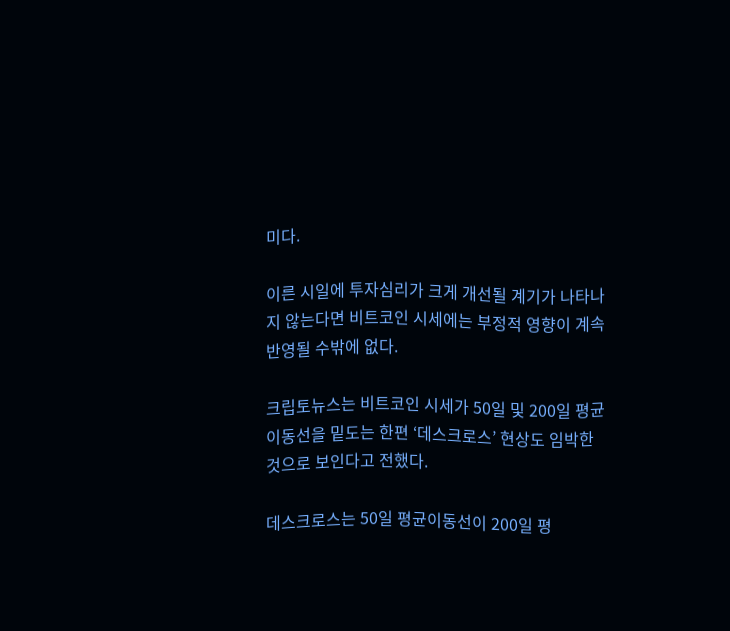미다.

이른 시일에 투자심리가 크게 개선될 계기가 나타나지 않는다면 비트코인 시세에는 부정적 영향이 계속 반영될 수밖에 없다.

크립토뉴스는 비트코인 시세가 50일 및 200일 평균이동선을 밑도는 한편 ‘데스크로스’ 현상도 임박한 것으로 보인다고 전했다.

데스크로스는 50일 평균이동선이 200일 평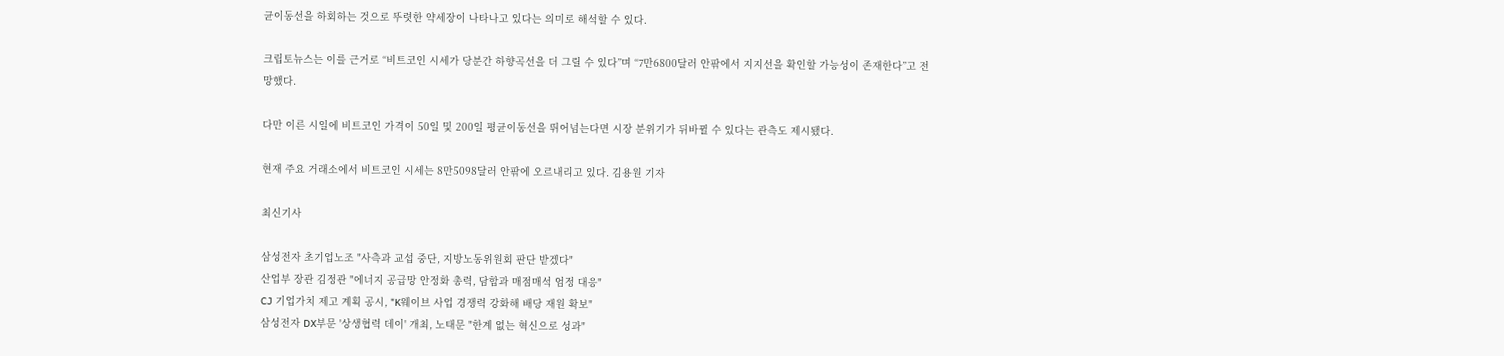균이동선을 하회하는 것으로 뚜렷한 약세장이 나타나고 있다는 의미로 해석할 수 있다.

크립토뉴스는 이를 근거로 “비트코인 시세가 당분간 하향곡선을 더 그릴 수 있다”며 “7만6800달러 안팎에서 지지선을 확인할 가능성이 존재한다”고 전망했다.

다만 이른 시일에 비트코인 가격이 50일 및 200일 평균이동선을 뛰어넘는다면 시장 분위기가 뒤바뀔 수 있다는 관측도 제시됐다.

현재 주요 거래소에서 비트코인 시세는 8만5098달러 안팎에 오르내리고 있다. 김용원 기자

최신기사

삼성전자 초기업노조 "사측과 교섭 중단, 지방노동위원회 판단 받겠다"
산업부 장관 김정관 "에너지 공급망 안정화 총력, 담합과 매점매석 엄정 대응"
CJ 기업가치 제고 계획 공시, "K웨이브 사업 경쟁력 강화해 배당 재원 확보"
삼성전자 DX부문 '상생협력 데이' 개최, 노태문 "한계 없는 혁신으로 성과"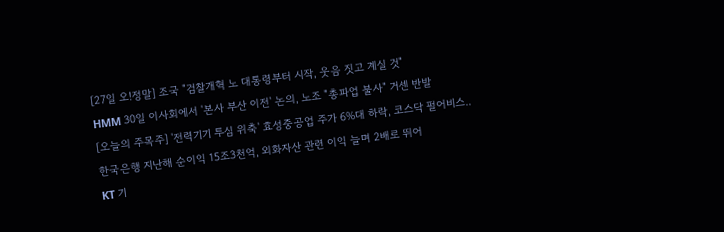[27일 오!정말] 조국 "검찰개혁 노 대통령부터 시작, 웃음 짓고 계실 것"
HMM 30일 이사회에서 '본사 부산 이전' 논의, 노조 "총파업 불사" 거센 반발
[오늘의 주목주] '전력기기 투심 위축' 효성중공업 주가 6%대 하락, 코스닥 펄어비스..
한국은행 지난해 순이익 15조3천억, 외화자산 관련 이익 늘며 2배로 뛰어
KT 기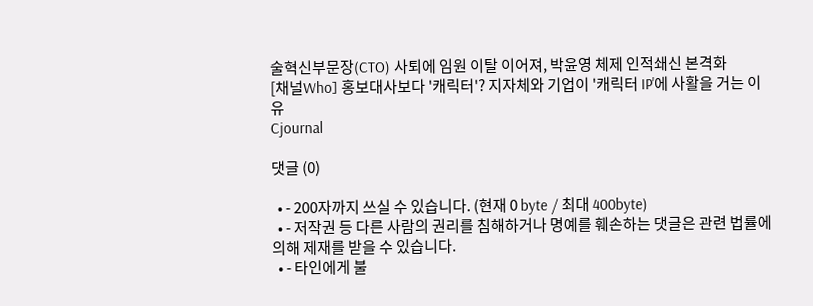술혁신부문장(CTO) 사퇴에 임원 이탈 이어져, 박윤영 체제 인적쇄신 본격화
[채널Who] 홍보대사보다 '캐릭터'? 지자체와 기업이 '캐릭터 IP'에 사활을 거는 이유
Cjournal

댓글 (0)

  • - 200자까지 쓰실 수 있습니다. (현재 0 byte / 최대 400byte)
  • - 저작권 등 다른 사람의 권리를 침해하거나 명예를 훼손하는 댓글은 관련 법률에 의해 제재를 받을 수 있습니다.
  • - 타인에게 불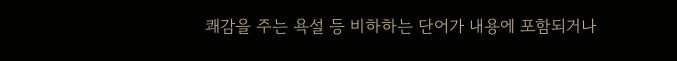쾌감을 주는 욕설 등 비하하는 단어가 내용에 포함되거나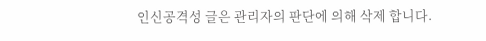인신공격성 글은 관리자의 판단에 의해 삭제 합니다.